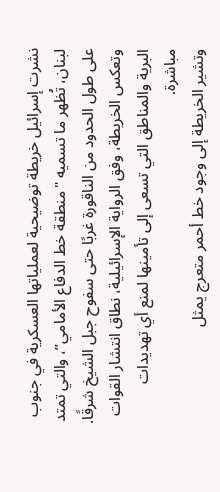نشرت إسرائيل خريطة توضيحية لعملياتها العسكرية في جنوب لبنان، تُظهر ما تسميه "منطقة خط الدفاع الأمامي”، والتي تمتد على طول الحدود من الناقورة غربًا حتى سفوح جبل الشيخ شرقًا. وتعكس الخريطة، وفق الرواية الإسرائيلية، نطاق انتشار القوات البرية والمناطق التي تسعى إلى تأمينها لمنع أي تهديدات مباشرة.
وتشير الخريطة إلى وجود خط أحمر متعرج يمثل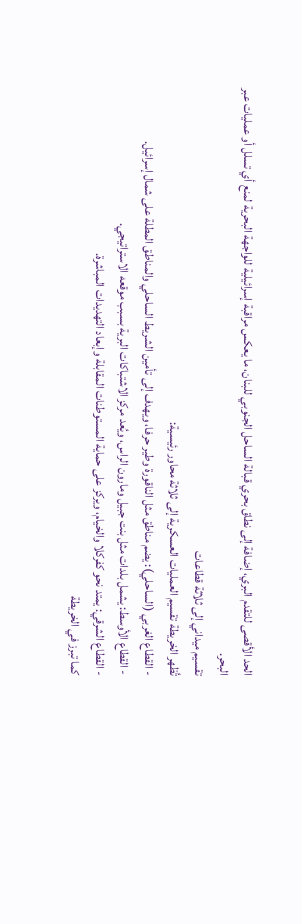الحد الأقصى للتقدم البري، إضافة إلى نطاق بحري قبالة الساحل الجنوبي للبنان، ما يعكس مراقبة إسرائيلية للواجهة البحرية لمنع أي تسلل أو عمليات عبر البحر.
تقسيم ميداني إلى ثلاثة قطاعات
تُظهر الخريطة تقسيم العمليات العسكرية إلى ثلاثة محاور رئيسية:
- القطاع الغربي (الساحلي): يضم مناطق مثل الناقورة وطير حرفا، ويهدف إلى تأمين الشريط الساحلي والمناطق المطلة على شمال إسرائيل.
- القطاع الأوسط: يشمل بلدات مثل بنت جبيل ومارون الراس، ويُعد مركز الاشتباكات البرية بسبب موقعه الاستراتيجي.
- القطاع الشرقي: يمتد نحو كفركلا والخيام، ويركز على حماية المستوطنات المقابلة وإبعاد التهديدات المباشرة.
كما تبرز في الخريطة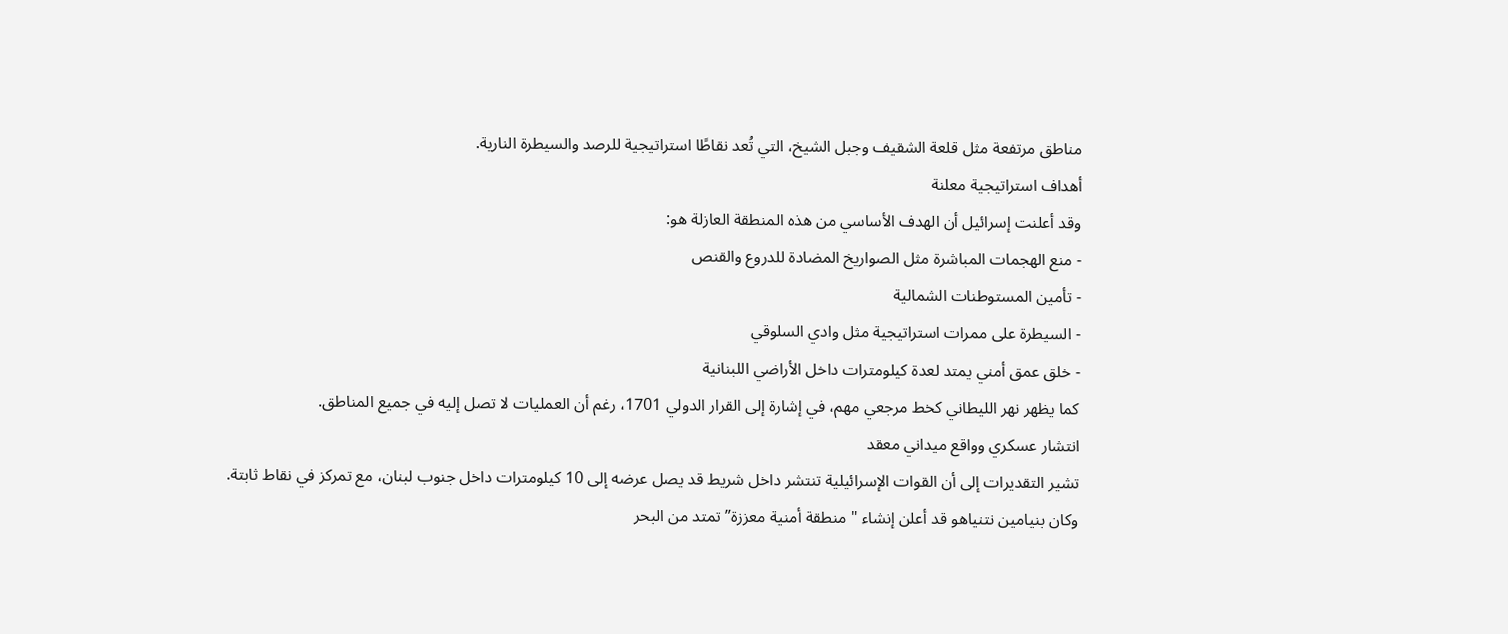مناطق مرتفعة مثل قلعة الشقيف وجبل الشيخ، التي تُعد نقاطًا استراتيجية للرصد والسيطرة النارية.
أهداف استراتيجية معلنة
وقد أعلنت إسرائيل أن الهدف الأساسي من هذه المنطقة العازلة هو:
- منع الهجمات المباشرة مثل الصواريخ المضادة للدروع والقنص
- تأمين المستوطنات الشمالية
- السيطرة على ممرات استراتيجية مثل وادي السلوقي
- خلق عمق أمني يمتد لعدة كيلومترات داخل الأراضي اللبنانية
كما يظهر نهر الليطاني كخط مرجعي مهم، في إشارة إلى القرار الدولي 1701، رغم أن العمليات لا تصل إليه في جميع المناطق.
انتشار عسكري وواقع ميداني معقد
تشير التقديرات إلى أن القوات الإسرائيلية تنتشر داخل شريط قد يصل عرضه إلى 10 كيلومترات داخل جنوب لبنان، مع تمركز في نقاط ثابتة.
وكان بنيامين نتنياهو قد أعلن إنشاء "منطقة أمنية معززة” تمتد من البحر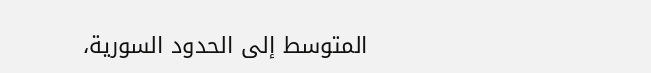المتوسط إلى الحدود السورية،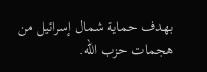بهدف حماية شمال إسرائيل من هجمات حزب الله.